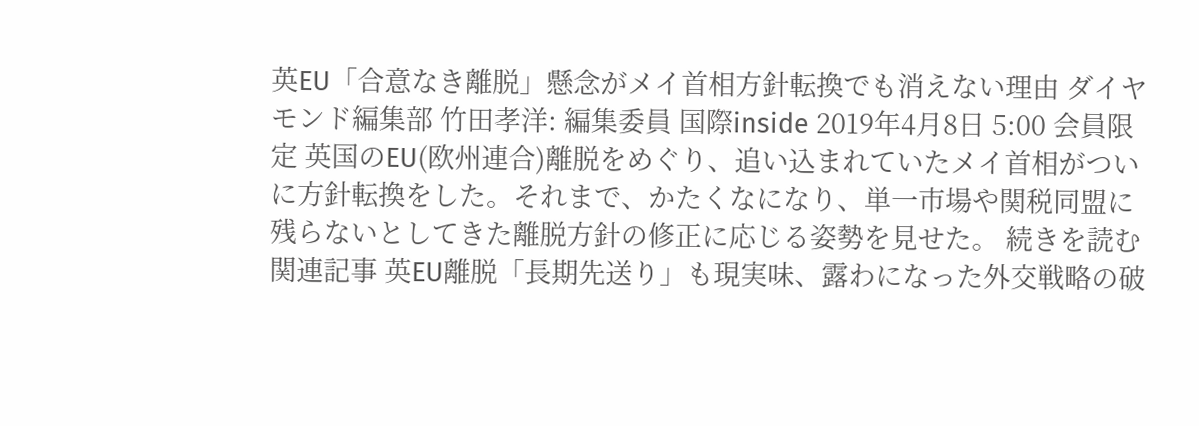英EU「合意なき離脱」懸念がメイ首相方針転換でも消えない理由 ダイヤモンド編集部 竹田孝洋: 編集委員 国際inside 2019年4月8日 5:00 会員限定 英国のEU(欧州連合)離脱をめぐり、追い込まれていたメイ首相がついに方針転換をした。それまで、かたくなになり、単一市場や関税同盟に残らないとしてきた離脱方針の修正に応じる姿勢を見せた。 続きを読む 関連記事 英EU離脱「長期先送り」も現実味、露わになった外交戦略の破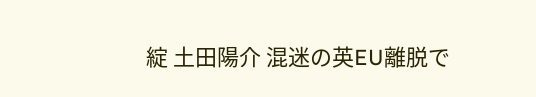綻 土田陽介 混迷の英EU離脱で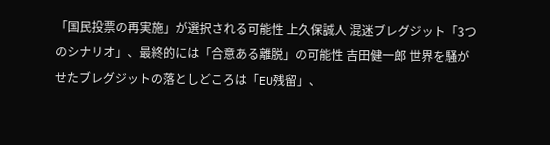「国民投票の再実施」が選択される可能性 上久保誠人 混迷ブレグジット「3つのシナリオ」、最終的には「合意ある離脱」の可能性 吉田健一郎 世界を騒がせたブレグジットの落としどころは「EU残留」、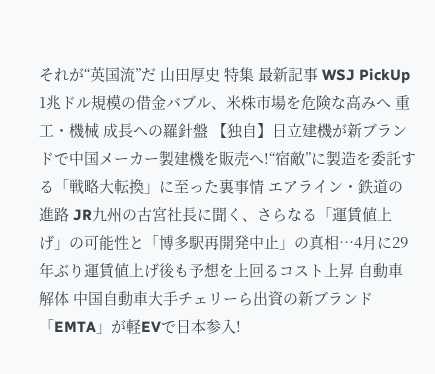それが“英国流”だ 山田厚史 特集 最新記事 WSJ PickUp 1兆ドル規模の借金バブル、米株市場を危険な高みへ 重工・機械 成長への羅針盤 【独自】日立建機が新ブランドで中国メーカー製建機を販売へ!“宿敵”に製造を委託する「戦略大転換」に至った裏事情 エアライン・鉄道の進路 JR九州の古宮社長に聞く、さらなる「運賃値上げ」の可能性と「博多駅再開発中止」の真相…4月に29年ぶり運賃値上げ後も予想を上回るコスト上昇 自動車 解体 中国自動車大手チェリーら出資の新ブランド「EMTA」が軽EVで日本参入!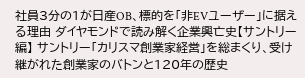社員3分の1が日産OB、標的を「非EVユーザー」に据える理由 ダイヤモンドで読み解く企業興亡史【サントリー編】 サントリー「カリスマ創業家経営」を総まくり、受け継がれた創業家のバトンと120年の歴史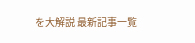を大解説 最新記事一覧